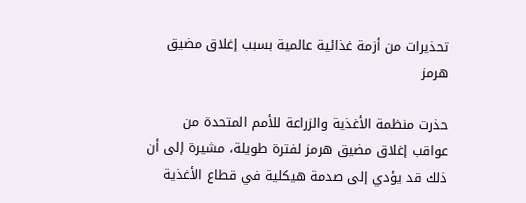تحذيرات من أزمة غذائية عالمية بسبب إغلاق مضيق هرمز

حذرت منظمة الأغذية والزراعة للأمم المتحدة من عواقب إغلاق مضيق هرمز لفترة طويلة، مشيرة إلى أن ذلك قد يؤدي إلى صدمة هيكلية في قطاع الأغذية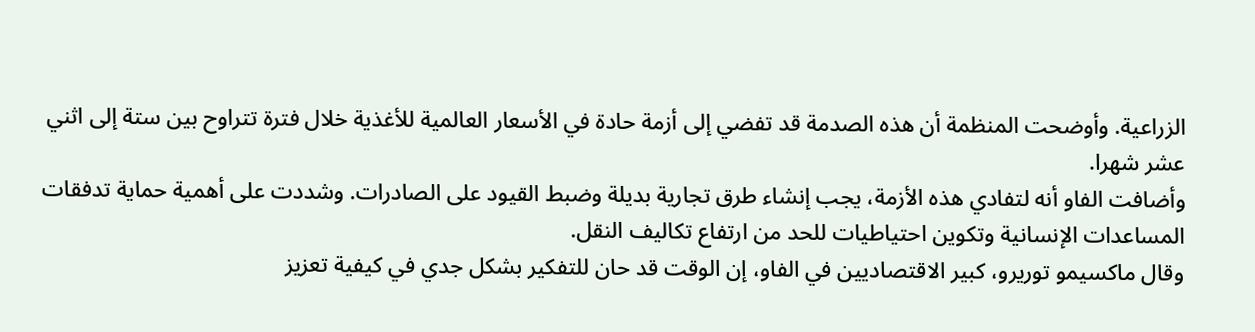الزراعية. وأوضحت المنظمة أن هذه الصدمة قد تفضي إلى أزمة حادة في الأسعار العالمية للأغذية خلال فترة تتراوح بين ستة إلى اثني عشر شهرا.
وأضافت الفاو أنه لتفادي هذه الأزمة، يجب إنشاء طرق تجارية بديلة وضبط القيود على الصادرات. وشددت على أهمية حماية تدفقات المساعدات الإنسانية وتكوين احتياطيات للحد من ارتفاع تكاليف النقل.
وقال ماكسيمو توريرو، كبير الاقتصاديين في الفاو، إن الوقت قد حان للتفكير بشكل جدي في كيفية تعزيز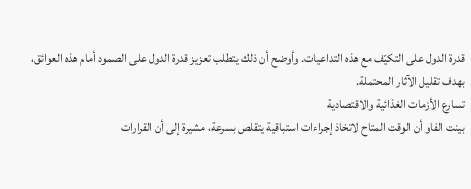قدرة الدول على التكيّف مع هذه التداعيات. وأوضح أن ذلك يتطلب تعزيز قدرة الدول على الصمود أمام هذه العوائق، بهدف تقليل الآثار المحتملة.
تسارع الأزمات الغذائية والاقتصادية
بينت الفاو أن الوقت المتاح لاتخاذ إجراءات استباقية يتقلص بسرعة، مشيرة إلى أن القرارات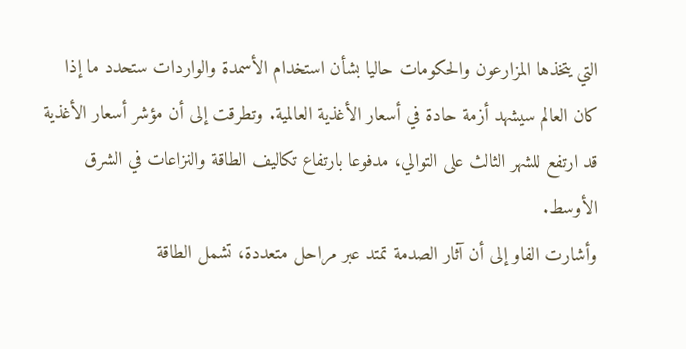التي يتخذها المزارعون والحكومات حاليا بشأن استخدام الأسمدة والواردات ستحدد ما إذا كان العالم سيشهد أزمة حادة في أسعار الأغذية العالمية. وتطرقت إلى أن مؤشر أسعار الأغذية قد ارتفع للشهر الثالث على التوالي، مدفوعا بارتفاع تكاليف الطاقة والنزاعات في الشرق الأوسط.
وأشارت الفاو إلى أن آثار الصدمة تمتد عبر مراحل متعددة، تشمل الطاقة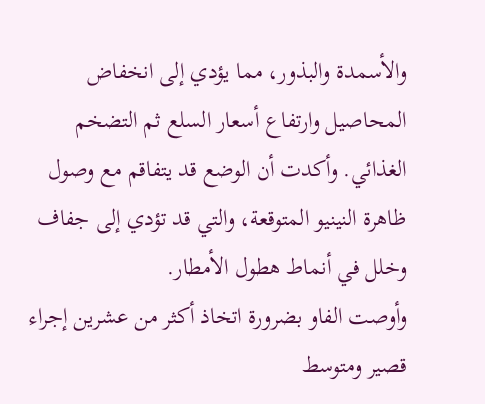والأسمدة والبذور، مما يؤدي إلى انخفاض المحاصيل وارتفاع أسعار السلع ثم التضخم الغذائي. وأكدت أن الوضع قد يتفاقم مع وصول ظاهرة النينيو المتوقعة، والتي قد تؤدي إلى جفاف وخلل في أنماط هطول الأمطار.
وأوصت الفاو بضرورة اتخاذ أكثر من عشرين إجراء قصير ومتوسط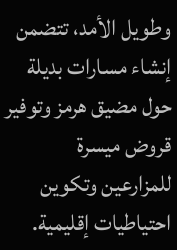وطويل الأمد، تتضمن إنشاء مسارات بديلة حول مضيق هرمز وتوفير قروض ميسرة للمزارعين وتكوين احتياطيات إقليمية.